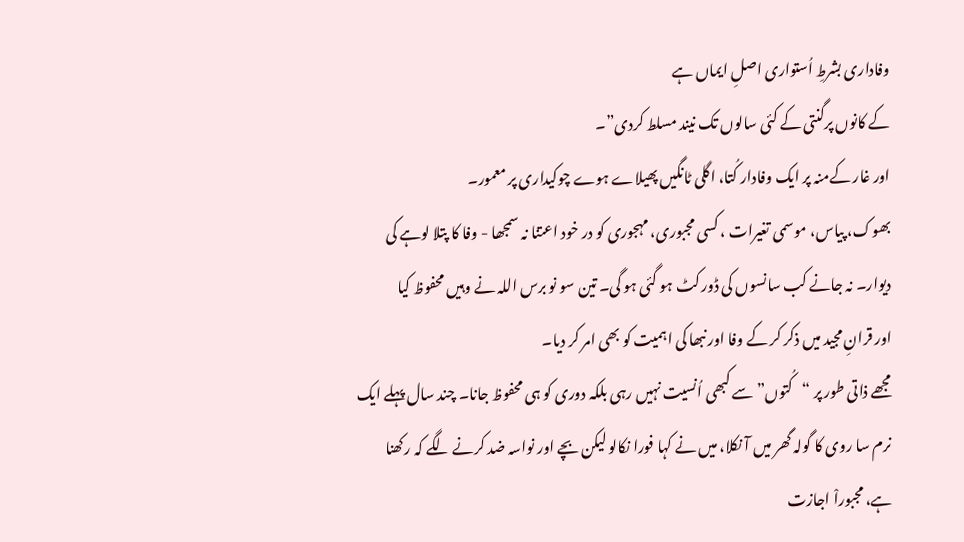وفاداری بشرطِ اُستواری اصلِ ایماں ہے
کے کانوں پرگنتی کے کئی سالوں تک نیند مسلط کردی”۔
اور غار کےمنہ پر ایک وفادار کُتا، اگلی ٹانگیں پھیلاے ہوے چوکیداری پر معمور۔
بھوک، پیاس، موسمی تغیرات ، کسی مجبوری، مہجوری کو در خود اعتنا نہ سمجھا - وفا کا پتلا لوہے کی
دیوار۔ نہ جانے کب سانسوں کی ڈور کٹ ہو گئی ہو گی۔ تین سو نو برس اللہ نے وہیں محفوظ کیا
اور قرانِ مجید میں ذکر کر کے وفا اور نبھا کی اہمیت کو بھی امر کر دیا۔
مجھے ذاتی طور پر “کُتوں” سے کبھی اُنسیت نہیں رہی بلکہ دوری کو ہی محفوظ جانا۔ چند سال پہلے ایک نرم سا روی کا گولہ گھر میں آ نکلا، میں نے کہا فورا نکالو لیکن بچے اور نواسہ ضد کرنے لگے کہ رکھنا ہے، مجبوراْ اجازت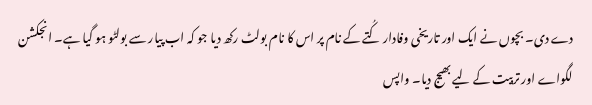دے دی۔ بچوں نے ایک اور تاریخی وفادار کُتے کے نام پر اس کا نام بولٹ رکھ دیا جو کہ اب پیار سے بولٹو ہو گیا ہے۔ انجکشن لگواے اور تربیت کے لیے بھیج دیا۔ واپس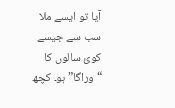آیا تو ایسے ملا سب سے جیسے کوئ سالوں کا “وراگا” ہو۔ کچھ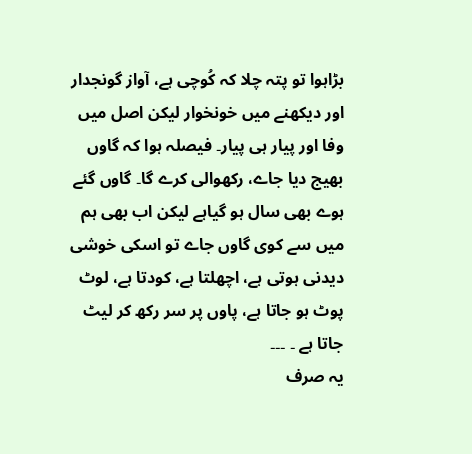بڑاہوا تو پتہ چلا کہ کُوچی ہے، آواز گونجدار اور دیکھنے میں خونخوار لیکن اصل میں وفا اور پیار ہی پیار۔ فیصلہ ہوا کہ گاوں بھیج دیا جاے، رکھوالی کرے گا۔ گاوں گئے ہوے بھی سال ہو گیاہے لیکن اب بھی ہم میں سے کوی گاوں جاے تو اسکی خوشی دیدنی ہوتی ہے، اچھلتا ہے، کودتا ہے، لوٹ پوٹ ہو جاتا ہے، پاوں پر سر رکھ کر لیٹ جاتا ہے ۔ ۔۔۔
یہ صرف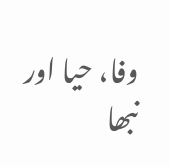وفا، حیا اور نبھا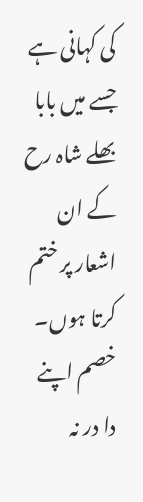کی کہانی ہے جسے میں بابا بھلے شاہ رح کے ان اشعار پر ختم کرتا ہوں۔
خصم اپنے دا در نہ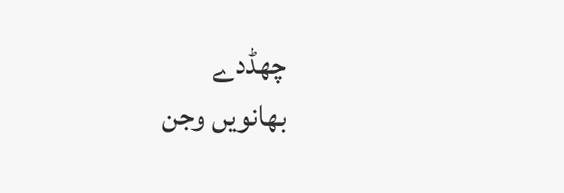چھڈدے
بھانویں وجن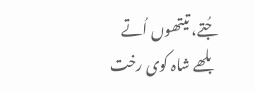جُتے، تیتھوں اُتے
بلھے شاہ کوی رخت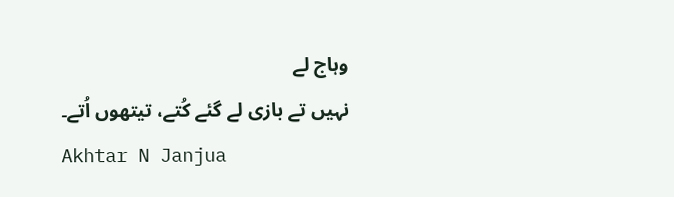وہاج لے
نہیں تے بازی لے گئے کُتے، تیتھوں اُتے۔
Akhtar N Janjua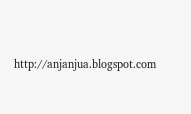http://anjanjua.blogspot.com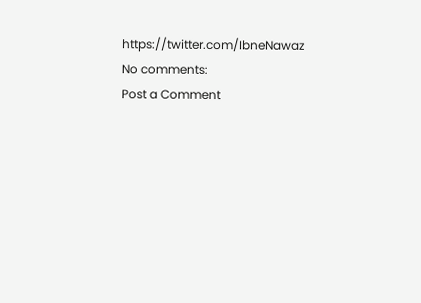https://twitter.com/IbneNawaz
No comments:
Post a Comment